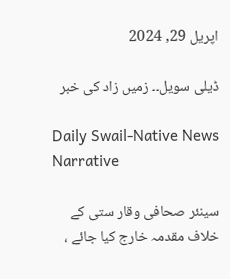اپریل 29, 2024

ڈیلی سویل۔۔ زمیں زاد کی خبر

Daily Swail-Native News Narrative

سینئر صحافی وقار ستی کے خلاف مقدمہ خارج کیا جائے ،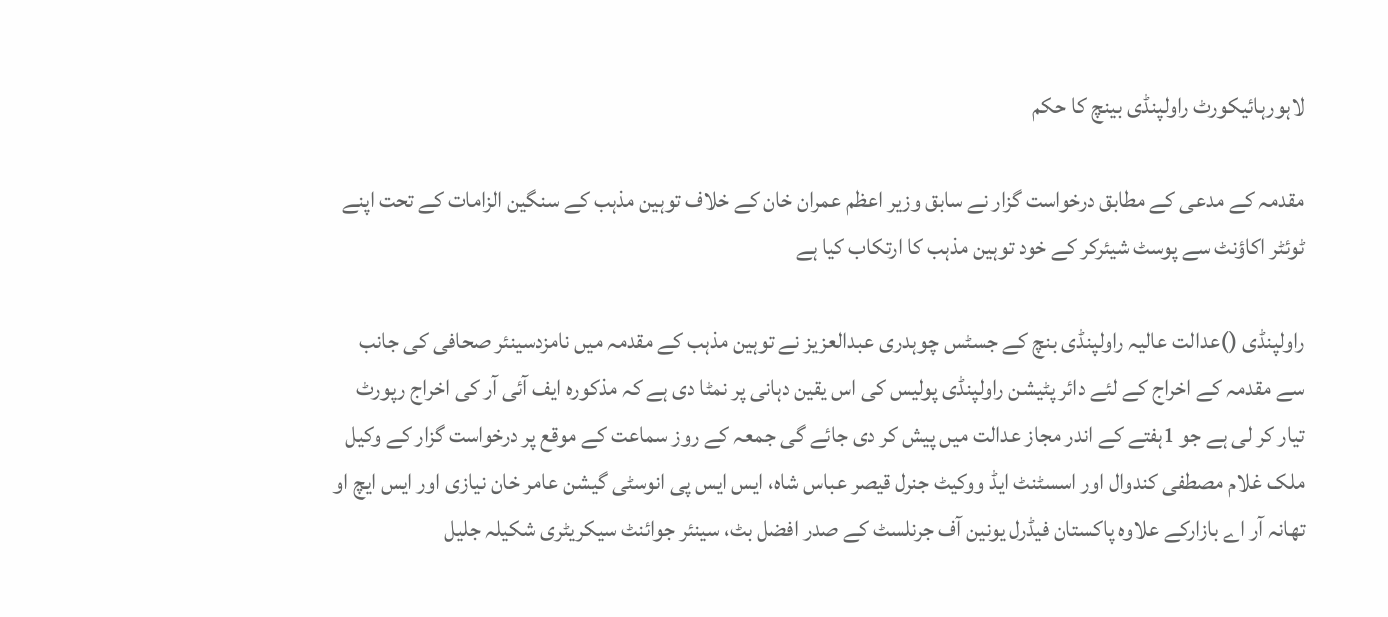لاہورہائیکورٹ راولپنڈی بینچ کا حکم

مقدمہ کے مدعی کے مطابق درخواست گزار نے سابق وزیر اعظم عمران خان کے خلاف توہین مذہب کے سنگین الزامات کے تحت اپنے ٹوئٹر اکاؤنٹ سے پوسٹ شیئرکر کے خود توہین مذہب کا ارتکاب کیا ہے

راولپنڈی ()عدالت عالیہ راولپنڈی بنچ کے جسٹس چوہدری عبدالعزیز نے توہین مذہب کے مقدمہ میں نامزدسینئر صحافی کی جانب سے مقدمہ کے اخراج کے لئے دائر پٹیشن راولپنڈی پولیس کی اس یقین دہانی پر نمٹا دی ہے کہ مذکورہ ایف آئی آر کی اخراج رپورٹ تیار کر لی ہے جو 1ہفتے کے اندر مجاز عدالت میں پیش کر دی جائے گی جمعہ کے روز سماعت کے موقع پر درخواست گزار کے وکیل ملک غلام مصطفی کندوال اور اسسٹنٹ ایڈ ووکیٹ جنرل قیصر عباس شاہ، ایس ایس پی انوسٹی گیشن عامر خان نیازی اور ایس ایچ او تھانہ آر اے بازارکے علاوہ پاکستان فیڈرل یونین آف جرنلسٹ کے صدر افضل بٹ، سینئر جوائنٹ سیکریٹری شکیلہ جلیل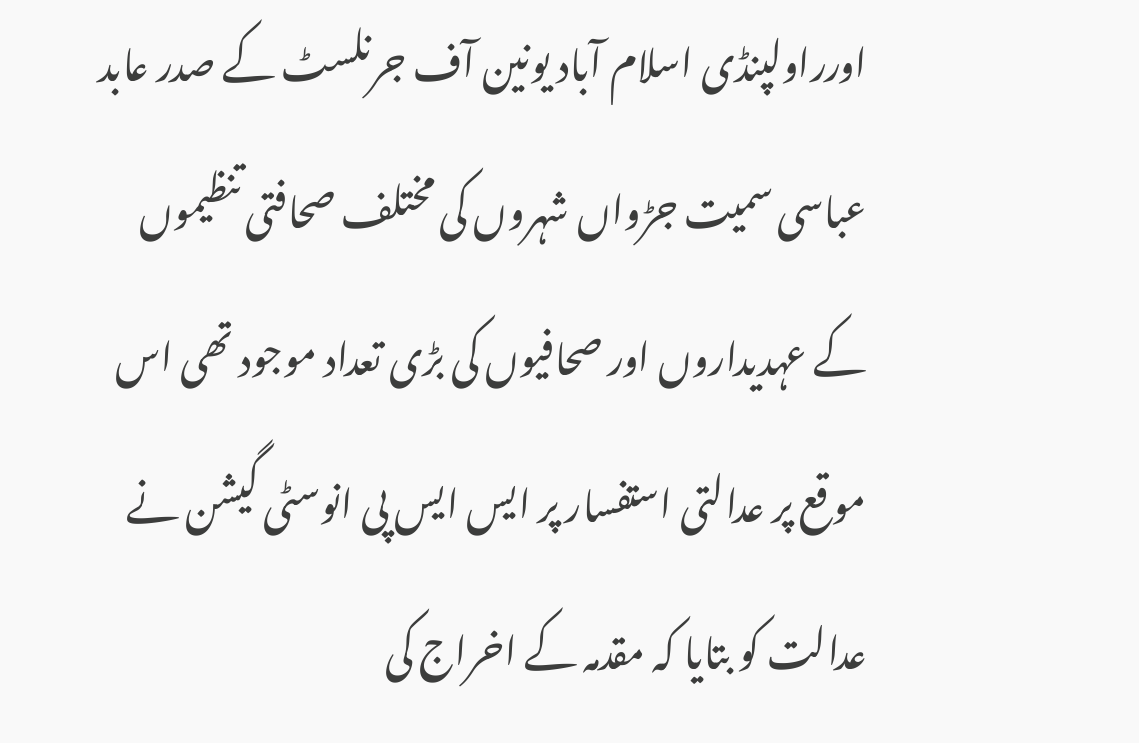اورراولپنڈی اسلام آباد یونین آف جرنلسٹ کے صدر عابد عباسی سمیت جڑواں شہروں کی مختلف صحافتی تنظیموں کے عہدیداروں اور صحافیوں کی بڑی تعداد موجود تھی اس موقع پر عدالتی استفسار پر ایس ایس پی انوسٹی گیشن نے عدالت کو بتایا کہ مقدمہ کے اخراج کی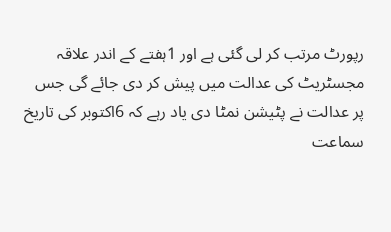رپورٹ مرتب کر لی گئی ہے اور 1ہفتے کے اندر علاقہ مجسٹریٹ کی عدالت میں پیش کر دی جائے گی جس پر عدالت نے پٹیشن نمٹا دی یاد رہے کہ 6اکتوبر کی تاریخ سماعت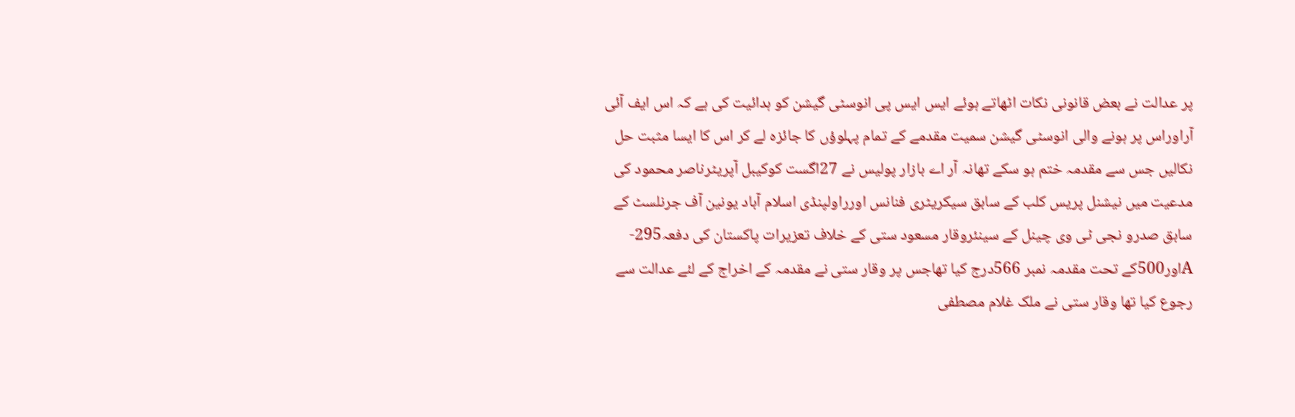پر عدالت نے بعض قانونی نکات اٹھاتے ہوئے ایس ایس پی انوسٹی گیشن کو ہدائیت کی ہے کہ اس ایف آئی آراوراس پر ہونے والی انوسٹی گیشن سمیت مقدمے کے تمام پہلوؤں کا جائزہ لے کر اس کا ایسا مثبت حل نکالیں جس سے مقدمہ ختم ہو سکے تھانہ آر اے بازار پولیس نے 27اگست کوکیبل آپریٹرناصر محمود کی مدعیت میں نیشنل پریس کلب کے سابق سیکریٹری فنانس اورراولپنڈی اسلام آباد یونین آف جرنلسٹ کے سابق صدرو نجی ٹی وی چینل کے سینئروقار مسعود ستی کے خلاف تعزیرات پاکستان کی دفعہ295-Aاور500کے تحت مقدمہ نمبر 566درج کیا تھاجس پر وقار ستی نے مقدمہ کے اخراج کے لئے عدالت سے رجوع کیا تھا وقار ستی نے ملک غلام مصطفی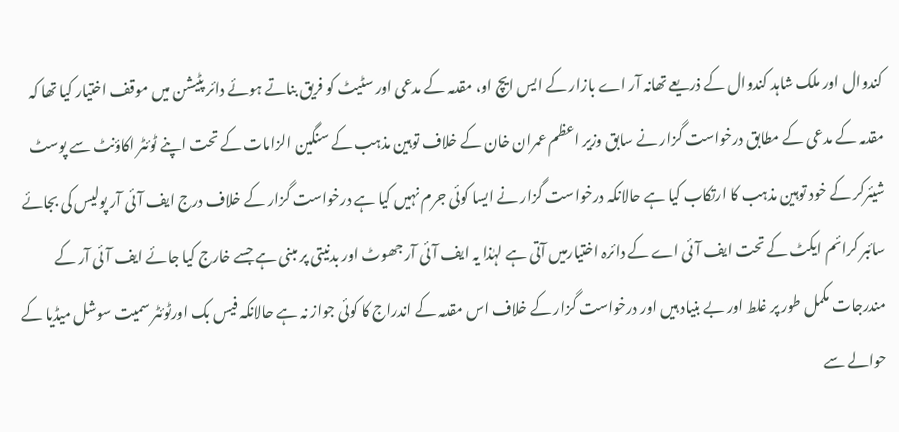کندوال اور ملک شاہد کندوال کے ذریعے تھانہ آر اے بازار کے ایس ایچ او، مقدمہ کے مدعی اور سٹیٹ کو فریق بناتے ہوئے دائر پٹیشن میں موقف اختیار کیا تھا کہ مقدمہ کے مدعی کے مطابق درخواست گزار نے سابق وزیر اعظم عمران خان کے خلاف توہین مذہب کے سنگین الزامات کے تحت اپنے ٹوئٹر اکاؤنٹ سے پوسٹ شیئرکر کے خود توہین مذہب کا ارتکاب کیا ہے حالانکہ درخواست گزار نے ایسا کوئی جرم نہیں کیا ہے درخواست گزار کے خلاف درج ایف آئی آر پولیس کی بجائے سائبر کرائم ایکٹ کے تحت ایف آئی اے کے دائرہ اختیارمیں آتی ہے لہٰذا یہ ایف آئی آر جھوٹ اور بدنیتی پر مبنی ہے جسے خارج کیا جائے ایف آئی آر کے مندرجات مکمل طور پر غلط اور بے بنیاد ہیں اور درخواست گزار کے خلاف اس مقدمہ کے اندراج کا کوئی جواز نہ ہے حالانکہ فیس بک اورٹوئٹر سمیت سوشل میڈیا کے حوالے سے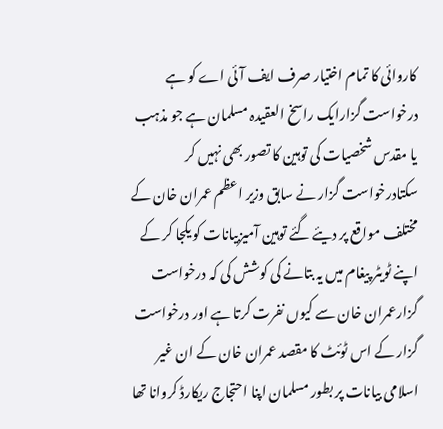کاروائی کا تمام اختیار صرف ایف آئی اے کو ہے درخواست گزارایک راسخ العقیدہ مسلمان ہے جو مذہب یا مقدس شخصیات کی توہین کا تصور بھی نہیں کر سکتادرخواست گزار نے سابق وزیر اعظم عمران خان کے مختلف مواقع پر دیئے گئے توہین آمیزبیانات کو یکجا کر کے اپنے ٹویٹر پیغام میں یہ بتانے کی کوشش کی کہ درخواست گزارعمران خان سے کیوں نفرت کرتا ہے اور درخواست گزار کے اس ٹوئٹ کا مقصد عمران خان کے ان غیر اسلامی بیانات پر بطور مسلمان اپنا احتجاج ریکارڈ کروانا تھا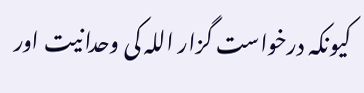کیونکہ درخواست گزار اللہ کی وحدانیت اور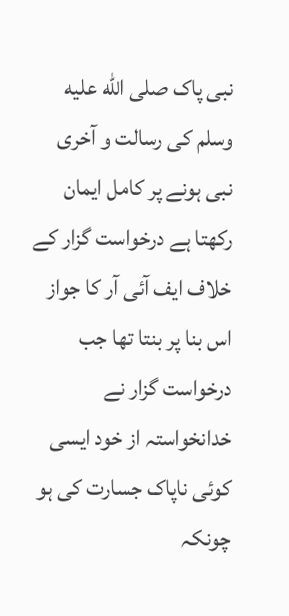نبی پاک صلى الله عليه وسلم کی رسالت و آخری نبی ہونے پر کامل ایمان رکھتا ہے درخواست گزار کے خلاف ایف آئی آر کا جواز اس بنا پر بنتا تھا جب درخواست گزار نے خدانخواستہ از خود ایسی کوئی ناپاک جسارت کی ہو چونکہ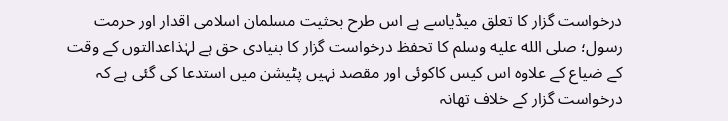درخواست گزار کا تعلق میڈیاسے ہے اس طرح بحثیت مسلمان اسلامی اقدار اور حرمت رسول؛ صلى الله عليه وسلم کا تحفظ درخواست گزار کا بنیادی حق ہے لہٰذاعدالتوں کے وقت کے ضیاع کے علاوہ اس کیس کاکوئی اور مقصد نہیں پٹیشن میں استدعا کی گئی ہے کہ درخواست گزار کے خلاف تھانہ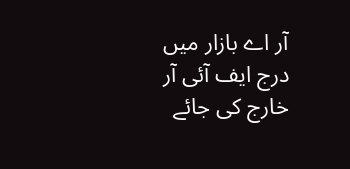آر اے بازار میں درج ایف آئی آر خارج کی جائے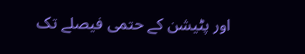اور پٹیشن کے حتمی فیصلے تک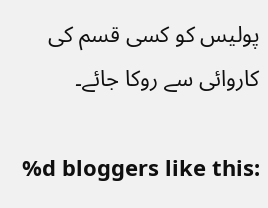پولیس کو کسی قسم کی کاروائی سے روکا جائے۔

%d bloggers like this: